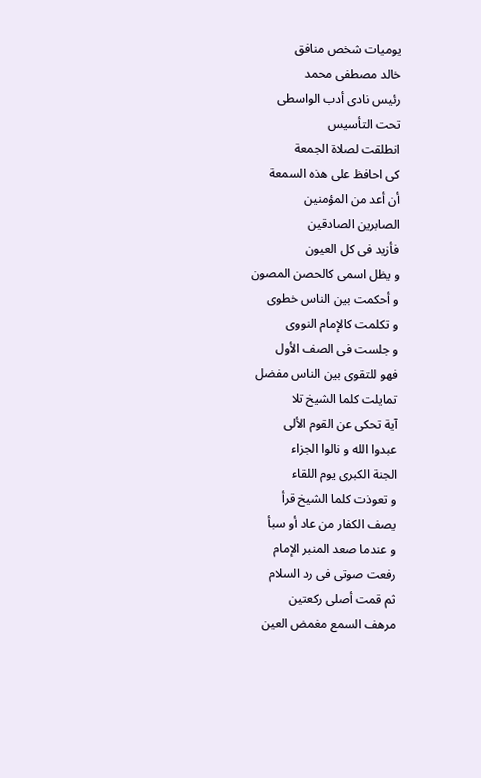يوميات شخص منافق
خالد مصطفى محمد
رئيس نادى أدب الواسطى
تحت التأسيس
انطلقت لصلاة الجمعة
كى احافظ على هذه السمعة
أن أعد من المؤمنين
الصابرين الصادقين
فأزيد فى كل العيون
و يظل اسمى كالحصن المصون
و أحكمت بين الناس خطوى
و تكلمت كالإمام النووى
و جلست فى الصف الأول
فهو للتقوى بين الناس مفضل
تمايلت كلما الشيخ تلا
آية تحكى عن القوم الألى
عبدوا الله و نالوا الجزاء
الجنة الكبرى يوم اللقاء
و تعوذت كلما الشيخ قرأ
يصف الكفار من عاد أو سبأ
و عندما صعد المنبر الإمام
رفعت صوتى فى رد السلام
ثم قمت أصلى ركعتين
مرهف السمع مغمض العين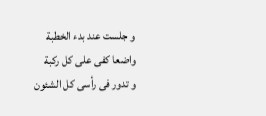و جلست عند بدء الخطبة
واضعا كفى على كل ركبة
و تدور فى رأسى كل الشئون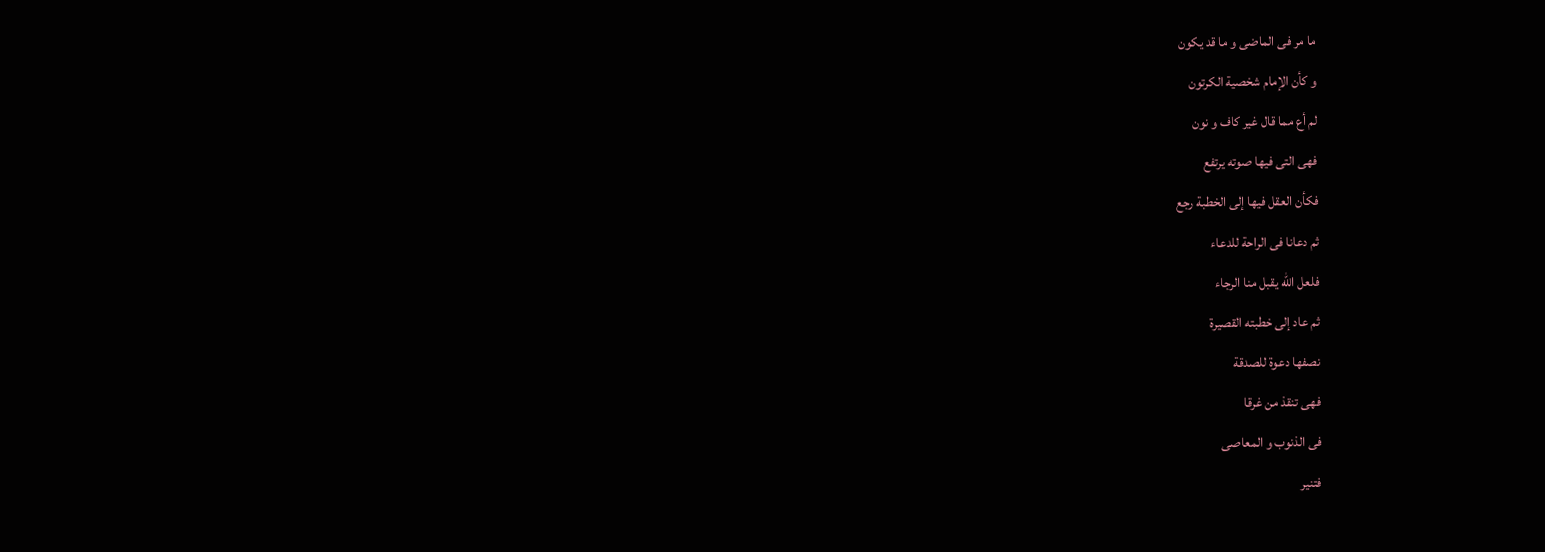ما مر فى الماضى و ما قد يكون
و كأن الإمام شخصية الكرتون
لم أع مما قال غير كاف و نون
فهى التى فيها صوته يرتفع
فكأن العقل فيها إلى الخطبة رجع
ثم دعانا فى الراحة للدعاء
فلعل الله يقبل منا الرجاء
ثم عاد إلى خطبته القصيرة
نصفها دعوة للصدقة
فهى تنقذ من غرقا
فى الذنوب و المعاصى
فتنير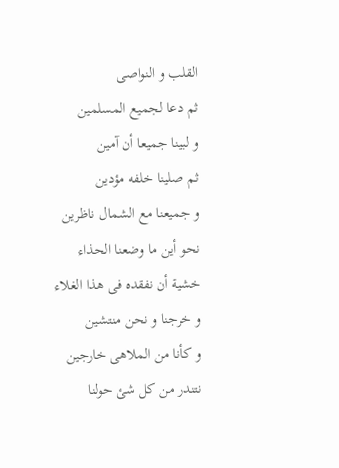القلب و النواصى
ثم دعا لجميع المسلمين
و لبينا جميعا أن آمين
ثم صلينا خلفه مؤدين
و جميعنا مع الشمال ناظرين
نحو أين ما وضعنا الحذاء
خشية أن نفقده فى هذا الغلاء
و خرجنا و نحن منتشين
و كأنا من الملاهى خارجين
نتندر من كل شئ حولنا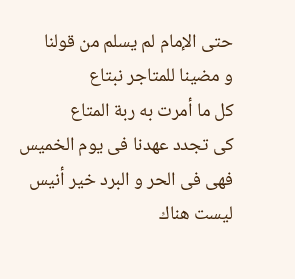حتى الإمام لم يسلم من قولنا
و مضينا للمتاجر نبتاع
كل ما أمرت به ربة المتاع
كى تجدد عهدنا فى يوم الخميس
فهى فى الحر و البرد خير أنيس
ليست هناك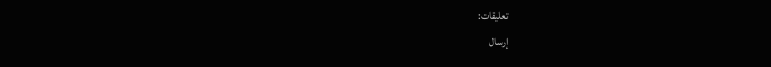تعليقات:
إرسال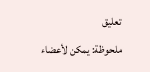تعليق
ملحوظة: يمكن لأعضاء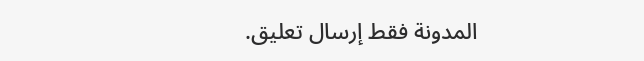المدونة فقط إرسال تعليق.